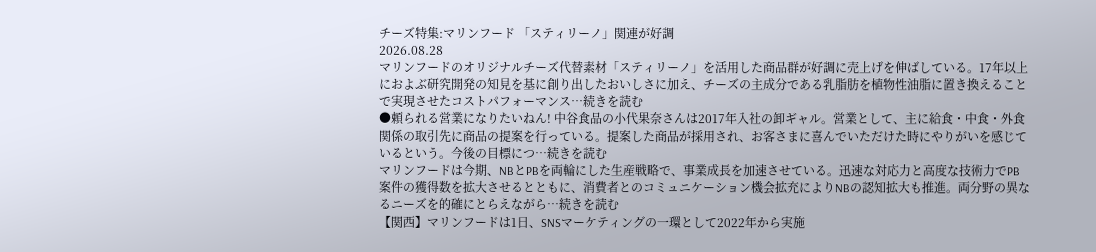チーズ特集:マリンフード 「スティリーノ」関連が好調
2026.08.28
マリンフードのオリジナルチーズ代替素材「スティリーノ」を活用した商品群が好調に売上げを伸ばしている。17年以上におよぶ研究開発の知見を基に創り出したおいしさに加え、チーズの主成分である乳脂肪を植物性油脂に置き換えることで実現させたコストパフォーマンス…続きを読む
●頼られる営業になりたいねん! 中谷食品の小代果奈さんは2017年入社の卸ギャル。営業として、主に給食・中食・外食関係の取引先に商品の提案を行っている。提案した商品が採用され、お客さまに喜んでいただけた時にやりがいを感じているという。今後の目標につ…続きを読む
マリンフードは今期、NBとPBを両輪にした生産戦略で、事業成長を加速させている。迅速な対応力と高度な技術力でPB案件の獲得数を拡大させるとともに、消費者とのコミュニケーション機会拡充によりNBの認知拡大も推進。両分野の異なるニーズを的確にとらえながら…続きを読む
【関西】マリンフードは1日、SNSマーケティングの一環として2022年から実施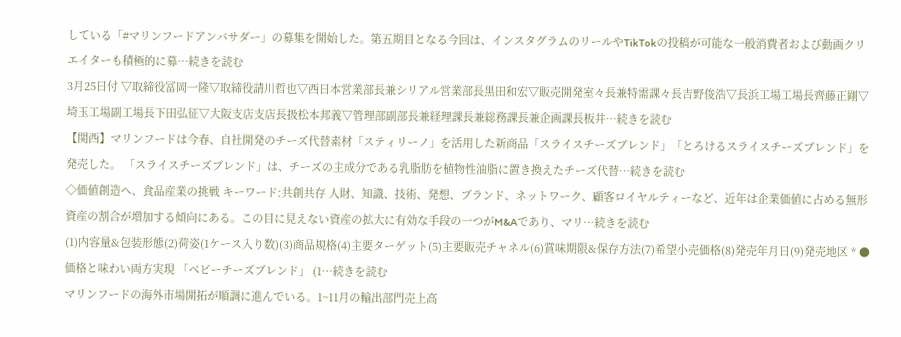している「#マリンフードアンバサダー」の募集を開始した。第五期目となる今回は、インスタグラムのリールやTikTokの投稿が可能な一般消費者および動画クリエイターも積極的に募…続きを読む
3月25日付 ▽取締役冨岡一隆▽取締役請川哲也▽西日本営業部長兼シリアル営業部長黒田和宏▽販売開発室々長兼特需課々長吉野俊浩▽長浜工場工場長齊藤正剛▽埼玉工場副工場長下田弘征▽大阪支店支店長扱松本邦義▽管理部副部長兼経理課長兼総務課長兼企画課長板井…続きを読む
【関西】マリンフードは今春、自社開発のチーズ代替素材「スティリーノ」を活用した新商品「スライスチーズブレンド」「とろけるスライスチーズブレンド」を発売した。 「スライスチーズブレンド」は、チーズの主成分である乳脂肪を植物性油脂に置き換えたチーズ代替…続きを読む
◇価値創造へ、食品産業の挑戦 キーワード:共創共存 人財、知識、技術、発想、ブランド、ネットワーク、顧客ロイヤルティーなど、近年は企業価値に占める無形資産の割合が増加する傾向にある。この目に見えない資産の拡大に有効な手段の一つがM&Aであり、マリ…続きを読む
(1)内容量&包装形態(2)荷姿(1ケース入り数)(3)商品規格(4)主要ターゲット(5)主要販売チャネル(6)賞味期限&保存方法(7)希望小売価格(8)発売年月日(9)発売地区 * ●価格と味わい両方実現 「ベビーチーズブレンド」 (1…続きを読む
マリンフードの海外市場開拓が順調に進んでいる。1~11月の輸出部門売上高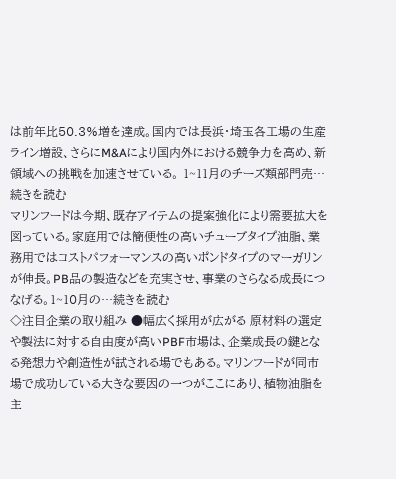は前年比50.3%増を達成。国内では長浜・埼玉各工場の生産ライン増設、さらにM&Aにより国内外における競争力を高め、新領域への挑戦を加速させている。 1~11月のチーズ類部門売…続きを読む
マリンフードは今期、既存アイテムの提案強化により需要拡大を図っている。家庭用では簡便性の高いチューブタイプ油脂、業務用ではコストパフォーマンスの高いポンドタイプのマーガリンが伸長。PB品の製造などを充実させ、事業のさらなる成長につなげる。1~10月の…続きを読む
◇注目企業の取り組み ●幅広く採用が広がる 原材料の選定や製法に対する自由度が高いPBF市場は、企業成長の鍵となる発想力や創造性が試される場でもある。マリンフードが同市場で成功している大きな要因の一つがここにあり、植物油脂を主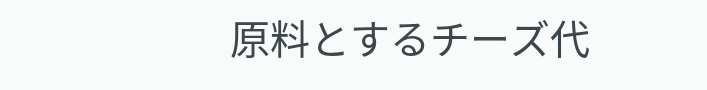原料とするチーズ代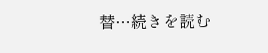替…続きを読む